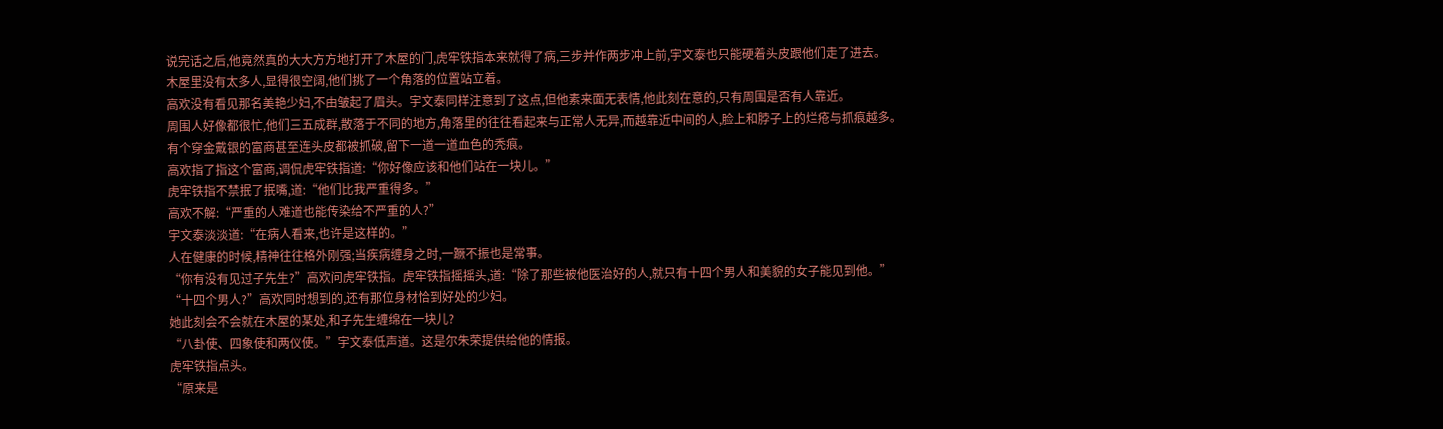说完话之后,他竟然真的大大方方地打开了木屋的门,虎牢铁指本来就得了病,三步并作两步冲上前,宇文泰也只能硬着头皮跟他们走了进去。
木屋里没有太多人,显得很空阔,他们挑了一个角落的位置站立着。
高欢没有看见那名美艳少妇,不由皱起了眉头。宇文泰同样注意到了这点,但他素来面无表情,他此刻在意的,只有周围是否有人靠近。
周围人好像都很忙,他们三五成群,散落于不同的地方,角落里的往往看起来与正常人无异,而越靠近中间的人,脸上和脖子上的烂疮与抓痕越多。
有个穿金戴银的富商甚至连头皮都被抓破,留下一道一道血色的秃痕。
高欢指了指这个富商,调侃虎牢铁指道:“你好像应该和他们站在一块儿。”
虎牢铁指不禁抿了抿嘴,道:“他们比我严重得多。”
高欢不解:“严重的人难道也能传染给不严重的人?”
宇文泰淡淡道:“在病人看来,也许是这样的。”
人在健康的时候,精神往往格外刚强;当疾病缠身之时,一蹶不振也是常事。
“你有没有见过子先生?”高欢问虎牢铁指。虎牢铁指摇摇头,道:“除了那些被他医治好的人,就只有十四个男人和美貌的女子能见到他。”
“十四个男人?”高欢同时想到的,还有那位身材恰到好处的少妇。
她此刻会不会就在木屋的某处,和子先生缠绵在一块儿?
“八卦使、四象使和两仪使。”宇文泰低声道。这是尔朱荣提供给他的情报。
虎牢铁指点头。
“原来是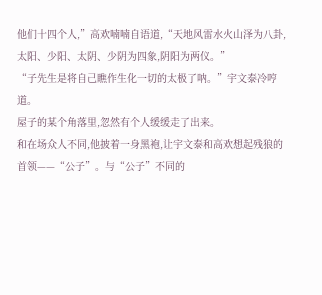他们十四个人,”高欢喃喃自语道,“天地风雷水火山泽为八卦,太阳、少阳、太阴、少阴为四象,阴阳为两仪。”
“子先生是将自己瞧作生化一切的太极了呐。”宇文泰冷哼道。
屋子的某个角落里,忽然有个人缓缓走了出来。
和在场众人不同,他披着一身黑袍,让宇文泰和高欢想起残狼的首领——“公子”。与“公子”不同的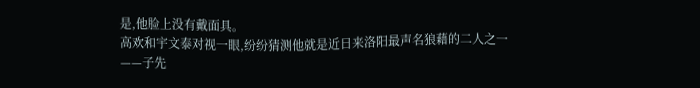是,他脸上没有戴面具。
高欢和宇文泰对视一眼,纷纷猜测他就是近日来洛阳最声名狼藉的二人之一——子先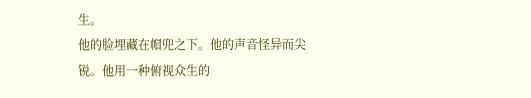生。
他的脸埋藏在帽兜之下。他的声音怪异而尖锐。他用一种俯视众生的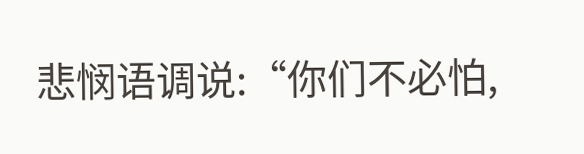悲悯语调说:“你们不必怕,